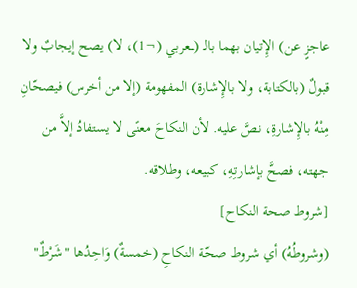عاجزٍ عن) الإِتيان بهما بالـ (ـــعربي (¬1)، لا) يصح إيجابٌ ولا قبولٌ (بالكتابة، ولا بالإِشارة) المفهومة (إلا من أخرس) فيصحّانِ مِنْهُ بالإِشارةِ، نصَّ عليه. لأن النكاحَ معنًى لا يستفادُ إلاَّ من جهته، فصحَّ بإشارتِهِ، كبيعه، وطلاقه.
[شروط صحة النكاح]
(وشروطُهُ) أي شروط صحّة النكاحِ (خمسةٌ) وَاحِدُها "شَرْطٌ"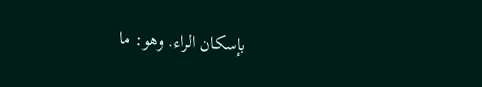بإسكان الراء. وهو: ما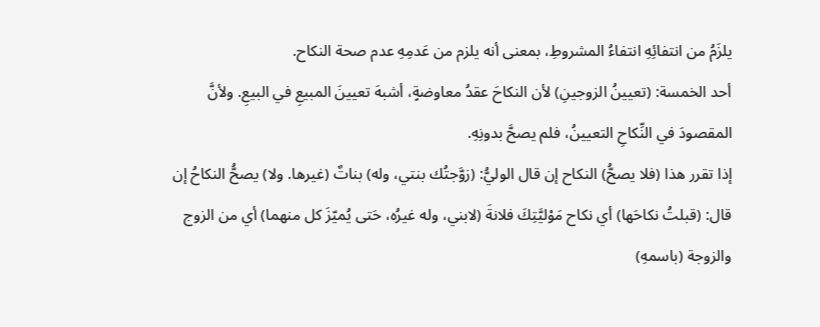يلزَمُ من انتفائِهِ انتفاءُ المشروطِ، بمعنى أنه يلزم من عَدمِهِ عدم صحة النكاح.
أحد الخمسة: (تعيينُ الزوجينِ) لأن النكاحَ عقدُ معاوضةٍ، أشبهَ تعيينَ المبيعِ في البيعِ. ولأنَّ المقصودَ في النِّكاحِ التعيينُ، فلم يصحَّ بدونِهِ.
إذا تقرر هذا (فلا يصحُّ) النكاح إن قال الوليُّ: (زوَّجتُك بنتي، وله) بناتٌ (غيرها. ولا) يصحُّ النكاحُ إن قال: (قبلتُ نكاحَها) أي نكاح مَوْليَّتِكَ فلانةَ (لابني، وله غيرُه، حَتى يُميّزَ كل منهما) أي من الزوج والزوجة (باسمهِ)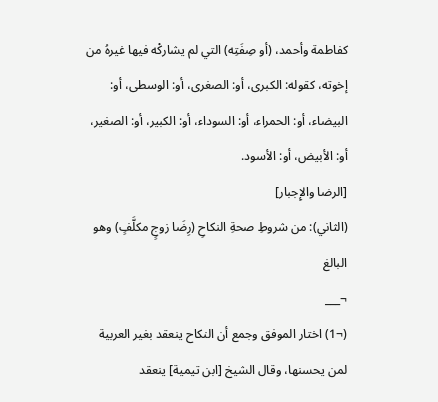كفاطمة وأحمد، (أو صِفَتِه) التي لم يشاركْه فيها غيرهُ من إخوته، كقوله: الكبرى، أو: الصغرى، أو: الوسطى، أو: البيضاء، أو: الحمراء، أو: السوداء، أو: الكبير، أو: الصغير، أو: الأبيض، أو: الأسود.
[الرضا والإِجبار]
(الثاني): من شروطِ صحةِ النكاحِ (رِضَا زوجٍ مكلَّفٍ) وهو البالغ
¬___
(¬1) اختار الموفق وجمع أن النكاح ينعقد بغير العربية لمن يحسنها، وقال الشيخ [ابن تيمية] ينعقد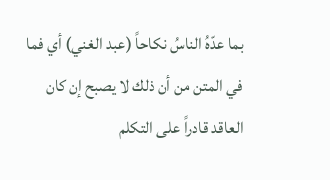بما عدّهُ الناسُ نكاحاً (عبد الغني) أي فما في المتن من أن ذلك لا يصبح إن كان العاقد قادراً على التكلم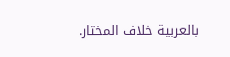بالعربية خلاف المختار.